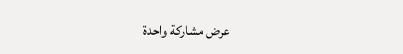عرض مشاركة واحدة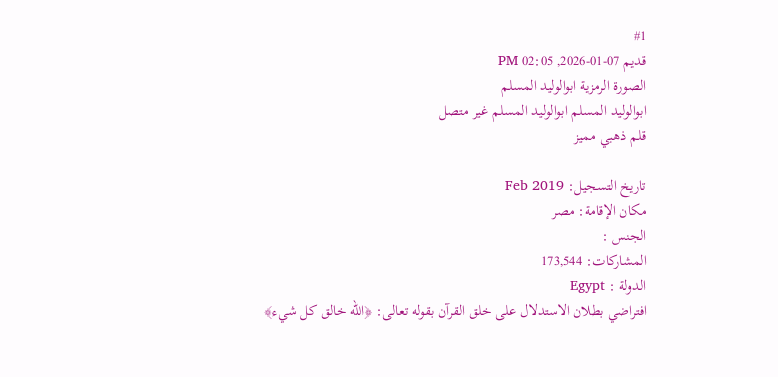#1
قديم 07-01-2026, 02:05 PM
الصورة الرمزية ابوالوليد المسلم
ابوالوليد المسلم ابوالوليد المسلم غير متصل
قلم ذهبي مميز

تاريخ التسجيل: Feb 2019
مكان الإقامة: مصر
الجنس :
المشاركات: 173,544
الدولة : Egypt
افتراضي بطلان الاستدلال على خلق القرآن بقوله تعالى: ﴿الله خالق كل شيء﴾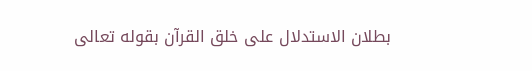بطلان الاستدلال على خلق القرآن بقوله تعالى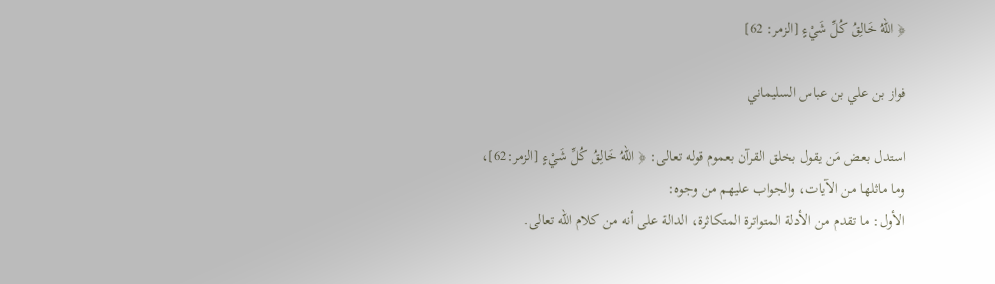﴿ اللهُ خَالِقُ كُلِّ شَيْءٍ [الزمر: 62]

فواز بن علي بن عباس السليماني

استدل بعض مَن يقول بخلق القرآن بعموم قوله تعالى: ﴿ اللهُ خَالِقُ كُلِّ شَيْءٍ [الزمر:62]، وما ماثلها من الآيات، والجواب عليهم من وجوه:
الأول: ما تقدم من الأدلة المتواترة المتكاثرة، الدالة على أنه من كلام الله تعالى.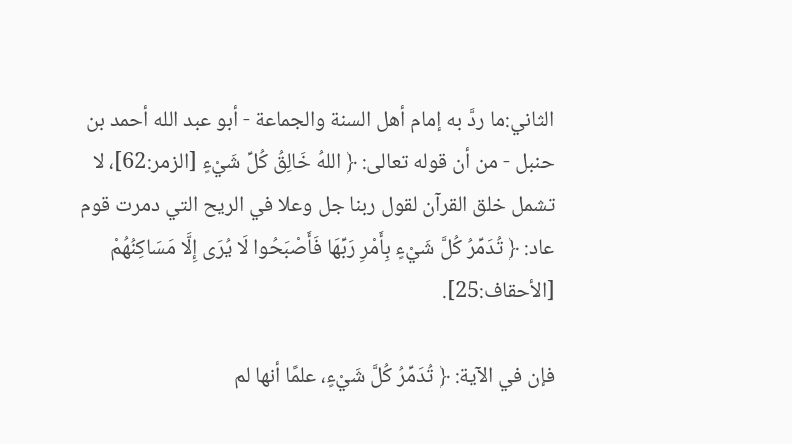الثاني:ما ردَّ به إمام أهل السنة والجماعة - أبو عبد الله أحمد بن حنبل - من أن قوله تعالى: ﴿ اللهُ خَالِقُ كُلِّ شَيْءٍ [الزمر:62]، لا تشمل خلق القرآن لقول ربنا جل وعلا في الريح التي دمرت قوم عاد: ﴿ تُدَمِّرُ كُلَّ شَيْءٍ بِأَمْرِ رَبِّهَا فَأَصْبَحُوا لَا يُرَى إِلَّا مَسَاكِنُهُمْ [الأحقاف:25].

فإن في الآية: ﴿ تُدَمِّرُ كُلَّ شَيْءٍ، علمًا أنها لم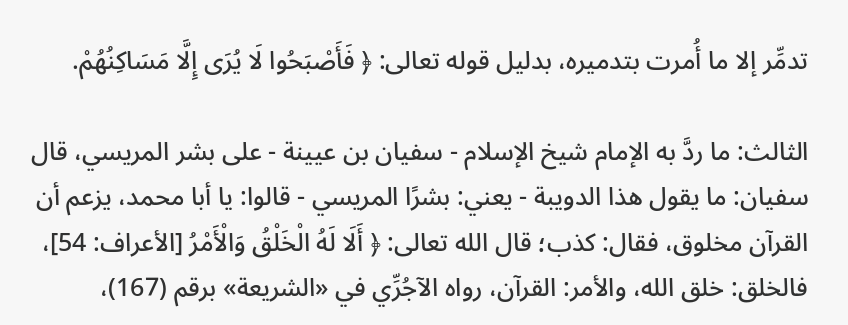تدمِّر إلا ما أُمرت بتدميره، بدليل قوله تعالى: ﴿ فَأَصْبَحُوا لَا يُرَى إِلَّا مَسَاكِنُهُمْ.

الثالث: ما ردَّ به الإمام شيخ الإسلام - سفيان بن عيينة - على بشر المريسي، قال سفيان: ما يقول هذا الدويبة - يعني: بشرًا المريسي - قالوا: يا أبا محمد، يزعم أن القرآن مخلوق، فقال: كذب؛ قال الله تعالى: ﴿ أَلَا لَهُ الْخَلْقُ وَالْأَمْرُ [الأعراف: 54]، فالخلق: خلق الله، والأمر: القرآن، رواه الآجُرِّي في «الشريعة» برقم (167)،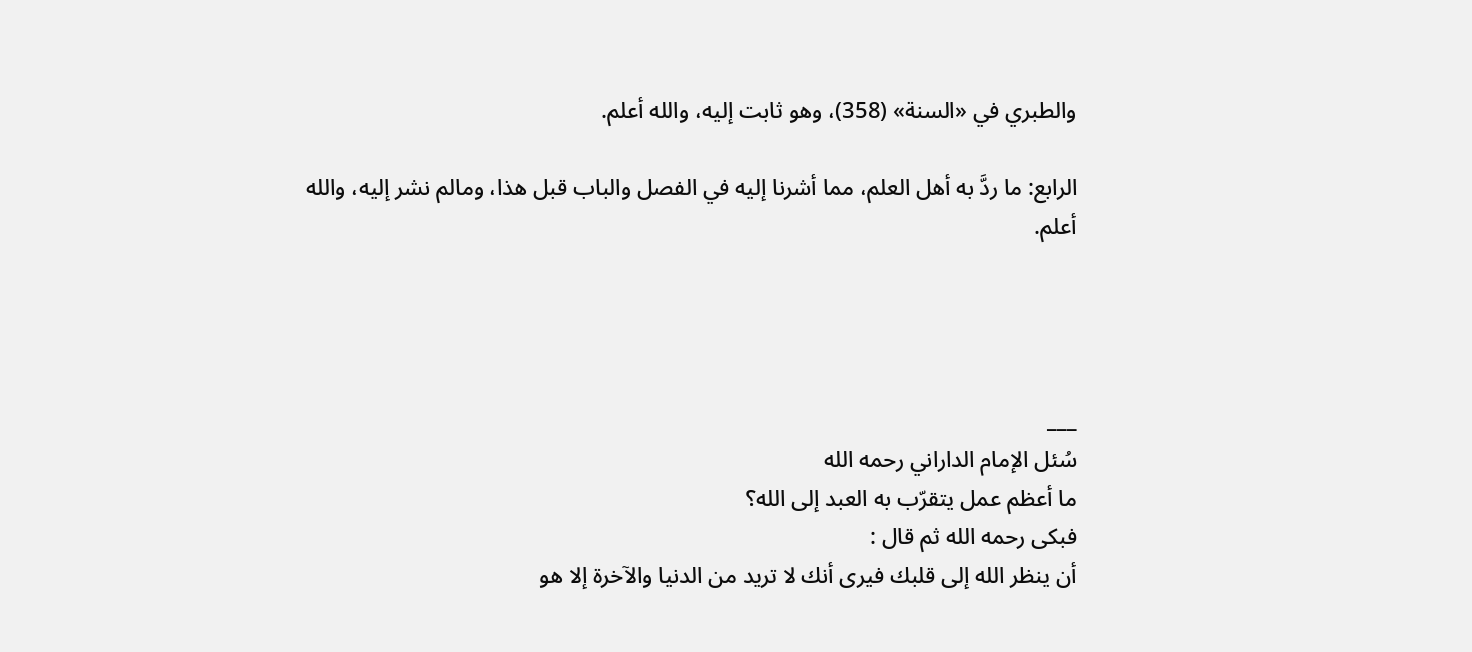والطبري في «السنة» (358)، وهو ثابت إليه، والله أعلم.

الرابع: ما ردَّ به أهل العلم، مما أشرنا إليه في الفصل والباب قبل هذا، ومالم نشر إليه، والله أعلم.




___
سُئل الإمام الداراني رحمه الله
ما أعظم عمل يتقرّب به العبد إلى الله؟
فبكى رحمه الله ثم قال :
أن ينظر الله إلى قلبك فيرى أنك لا تريد من الدنيا والآخرة إلا هو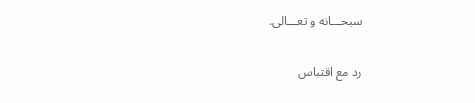سبحـــانه و تعـــالى.

رد مع اقتباس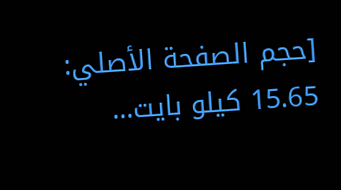[حجم الصفحة الأصلي: 15.65 كيلو بايت...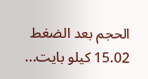الحجم بعد الضغط 15.02 كيلو بايت...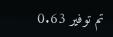تم توفير 0.63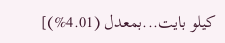كيلو بايت...بمعدل (4.01%)]